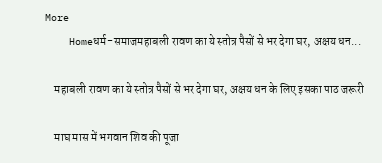More
    Homeधर्म-समाजमहाबली रावण का ये स्तोत्र पैसों से भर देगा घर, अक्षय धन...

    महाबली रावण का ये स्तोत्र पैसों से भर देगा घर, अक्षय धन के लिए इसका पाठ जरूरी

    माघ मास में भगवान शिव की पूजा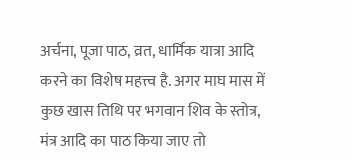अर्चना, पूजा पाठ, व्रत, धार्मिक यात्रा आदि करने का विशेष महत्त्व है. अगर माघ मास में कुछ खास तिथि पर भगवान शिव के स्तोत्र, मंत्र आदि का पाठ किया जाए तो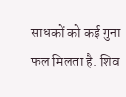साधकों को कई गुना फल मिलता है. शिव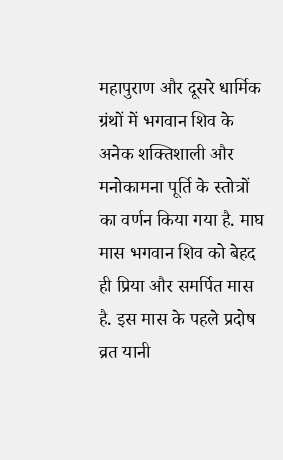महापुराण और दूसरे धार्मिक ग्रंथों में भगवान शिव के अनेक शक्तिशाली और मनोकामना पूर्ति के स्तोत्रों का वर्णन किया गया है. माघ मास भगवान शिव को बेहद ही प्रिया और समर्पित मास है. इस मास के पहले प्रदोष व्रत यानी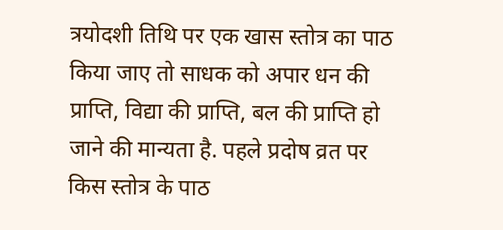त्रयोदशी तिथि पर एक खास स्तोत्र का पाठ किया जाए तो साधक को अपार धन की प्राप्ति, विद्या की प्राप्ति, बल की प्राप्ति हो जाने की मान्यता है. पहले प्रदोष व्रत पर किस स्तोत्र के पाठ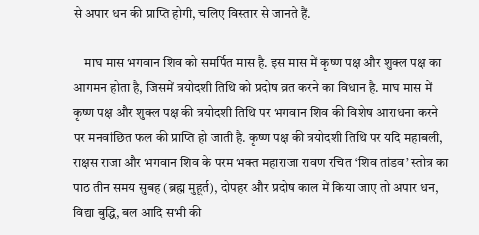से अपार धन की प्राप्ति होगी, चलिए विस्तार से जानते हैं.

    माघ मास भगवान शिव को समर्पित मास है. इस मास में कृष्ण पक्ष और शुक्ल पक्ष का आगमन होता है, जिसमें त्रयोदशी तिथि को प्रदोष व्रत करने का विधान है. माघ मास में कृष्ण पक्ष और शुक्ल पक्ष की त्रयोदशी तिथि पर भगवान शिव की विशेष आराधना करने पर मनवांछित फल की प्राप्ति हो जाती है. कृष्ण पक्ष की त्रयोदशी तिथि पर यदि महाबली, राक्षस राजा और भगवान शिव के परम भक्त महाराजा रावण रचित ‘शिव तांडव’ स्तोत्र का पाठ तीन समय सुबह (ब्रह्म मुहूर्त), दोपहर और प्रदोष काल में किया जाए तो अपार धन, विद्या बुद्धि, बल आदि सभी की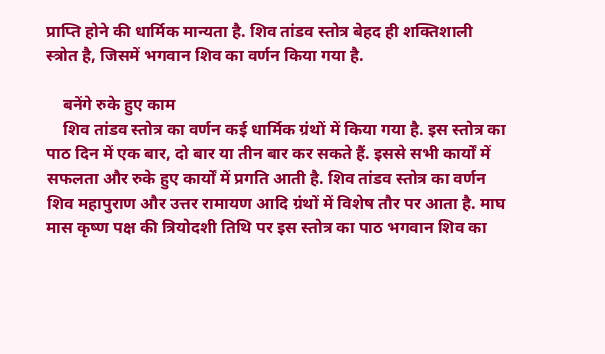प्राप्ति होने की धार्मिक मान्यता है. शिव तांडव स्तोत्र बेहद ही शक्तिशाली स्त्रोत है, जिसमें भगवान शिव का वर्णन किया गया है.

    बनेंगे रुके हुए काम
    शिव तांडव स्तोत्र का वर्णन कई धार्मिक ग्रंथों में किया गया है. इस स्तोत्र का पाठ दिन में एक बार, दो बार या तीन बार कर सकते हैं. इससे सभी कार्यों में सफलता और रुके हुए कार्यों में प्रगति आती है. शिव तांडव स्तोत्र का वर्णन शिव महापुराण और उत्तर रामायण आदि ग्रंथों में विशेष तौर पर आता है. माघ मास कृष्ण पक्ष की त्रियोदशी तिथि पर इस स्तोत्र का पाठ भगवान शिव का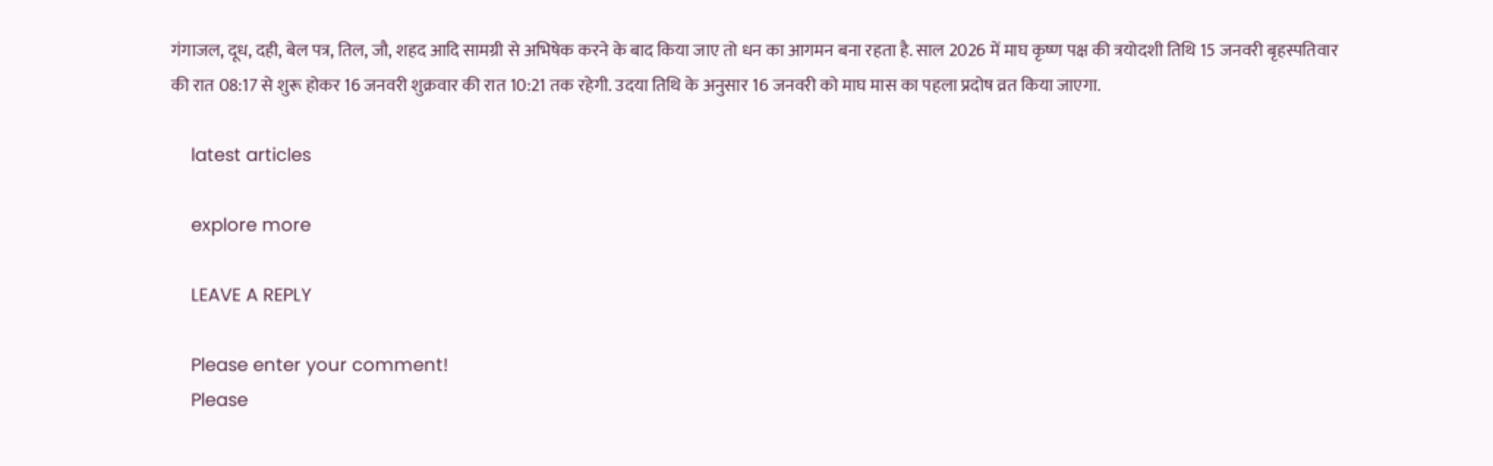गंगाजल, दूध, दही, बेल पत्र, तिल, जौ, शहद आदि सामग्री से अभिषेक करने के बाद किया जाए तो धन का आगमन बना रहता है. साल 2026 में माघ कृष्ण पक्ष की त्रयोदशी तिथि 15 जनवरी बृहस्पतिवार की रात 08:17 से शुरू होकर 16 जनवरी शुक्रवार की रात 10:21 तक रहेगी. उदया तिथि के अनुसार 16 जनवरी को माघ मास का पहला प्रदोष व्रत किया जाएगा.

    latest articles

    explore more

    LEAVE A REPLY

    Please enter your comment!
    Please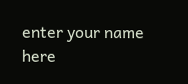enter your name here